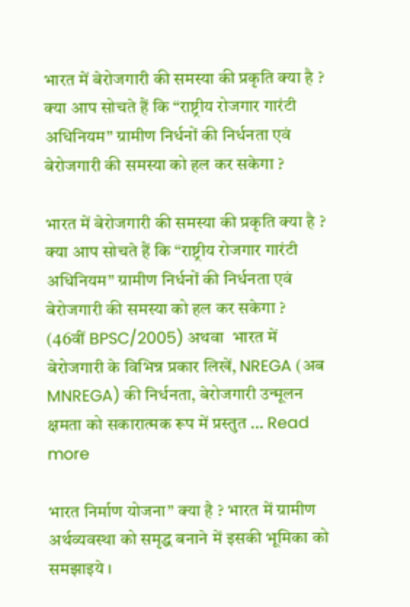भारत में बेरोजगारी की समस्या की प्रकृति क्या है ? क्या आप सोचते हैं कि “राष्ट्रीय रोजगार गारंटी अधिनियम” ग्रामीण निर्धनों की निर्धनता एवं बेरोजगारी की समस्या को हल कर सकेगा ?

भारत में बेरोजगारी की समस्या की प्रकृति क्या है ? क्या आप सोचते हैं कि “राष्ट्रीय रोजगार गारंटी अधिनियम” ग्रामीण निर्धनों की निर्धनता एवं बेरोजगारी की समस्या को हल कर सकेगा ? (46वीं BPSC/2005) अथवा  भारत में बेरोजगारी के विभिन्न प्रकार लिखें, NREGA (अब MNREGA) की निर्धनता, बेरोजगारी उन्मूलन क्षमता को सकारात्मक रूप में प्रस्तुत … Read more

भारत निर्माण योजना” क्या है ? भारत में ग्रामीण अर्थव्यवस्था को समृद्ध बनाने में इसकी भूमिका को समझाइये ।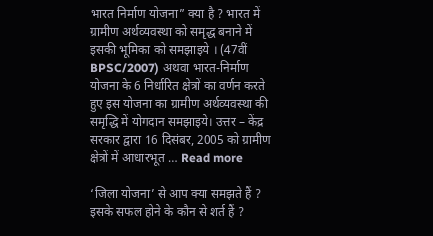भारत निर्माण योजना” क्या है ? भारत में ग्रामीण अर्थव्यवस्था को समृद्ध बनाने में इसकी भूमिका को समझाइये । (47वीं BPSC/2007) अथवा भारत-निर्माण योजना के 6 निर्धारित क्षेत्रों का वर्णन करते हुए इस योजना का ग्रामीण अर्थव्यवस्था की समृद्धि में योगदान समझाइये। उत्तर – केंद्र सरकार द्वारा 16 दिसंबर, 2005 को ग्रामीण क्षेत्रों में आधारभूत … Read more

‘जिला योजना’ से आप क्या समझते हैं ? इसके सफल होने के कौन से शर्त हैं ?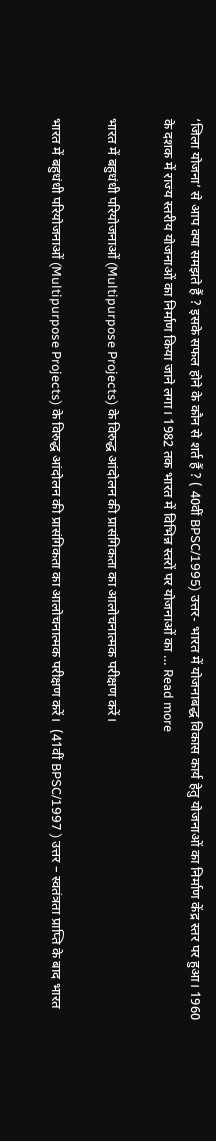‘जिला योजना’ से आप क्या समझते हैं ? इसके सफल होने के कौन से शर्त हैं ? ( 40वीं BPSC/1995) उत्तर- भारत में योजनाबद्ध विकास कार्य हेतु योजनाओं का निर्माण केंद्र स्तर पर हुआ। 1960 के दशक में राज्य स्तरीय योजनाओं का निर्माण किया जाने लगा। 1982 तक भारत में विभिन्न स्तरों पर योजनाओं का … Read more

भारत में बहुधंधी परियोजनाओं (Multipurpose Projects) के विरुद्ध आंदोलन की प्रासंगिकता का आलोचनात्मक परीक्षण करें।

भारत में बहुधंधी परियोजनाओं (Multipurpose Projects) के विरुद्ध आंदोलन की प्रासंगिकता का आलोचनात्मक परीक्षण करें।  (41वीं BPSC/1997 ) उत्तर – स्वतंत्रता प्राप्ति के बाद भारत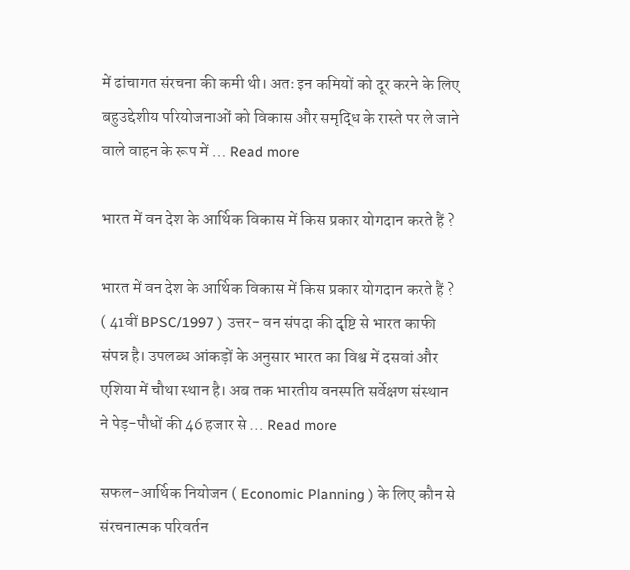में ढांचागत संरचना की कमी थी। अतः इन कमियों को दूर करने के लिए बहुउद्देशीय परियोजनाओं को विकास और समृद्धि के रास्ते पर ले जाने वाले वाहन के रूप में … Read more

भारत में वन देश के आर्थिक विकास में किस प्रकार योगदान करते हैं ?

भारत में वन देश के आर्थिक विकास में किस प्रकार योगदान करते हैं ? ( 41वीं BPSC/1997 ) उत्तर- वन संपदा की दृष्टि से भारत काफी संपन्न है। उपलब्ध आंकड़ों के अनुसार भारत का विश्व में दसवां और एशिया में चौथा स्थान है। अब तक भारतीय वनस्पति सर्वेक्षण संस्थान ने पेड़-पौधों की 46 हजार से … Read more

सफल-आर्थिक नियोजन ( Economic Planning ) के लिए कौन से संरचनात्मक परिवर्तन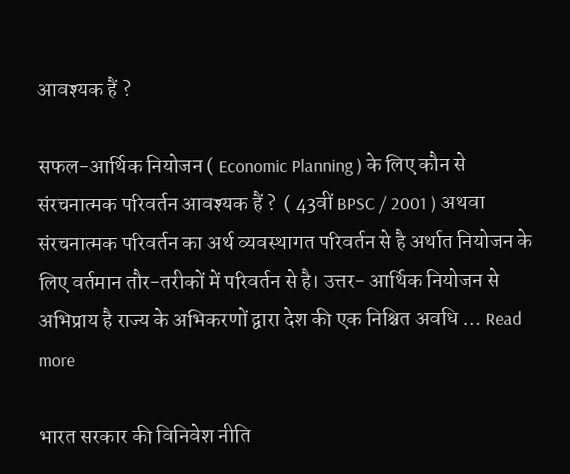आवश्यक हैं ?

सफल-आर्थिक नियोजन ( Economic Planning ) के लिए कौन से संरचनात्मक परिवर्तन आवश्यक हैं ?  ( 43वीं BPSC / 2001 ) अथवा संरचनात्मक परिवर्तन का अर्थ व्यवस्थागत परिवर्तन से है अर्थात नियोजन के लिए वर्तमान तौर-तरीकों में परिवर्तन से है। उत्तर- आर्थिक नियोजन से अभिप्राय है राज्य के अभिकरणों द्वारा देश की एक निश्चित अवधि … Read more

भारत सरकार की विनिवेश नीति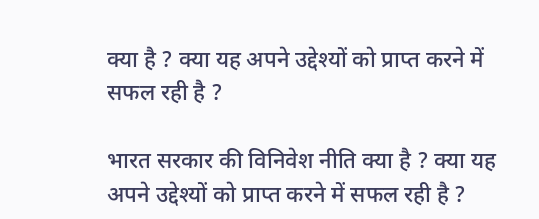क्या है ? क्या यह अपने उद्देश्यों को प्राप्त करने में सफल रही है ?

भारत सरकार की विनिवेश नीति क्या है ? क्या यह अपने उद्देश्यों को प्राप्त करने में सफल रही है ?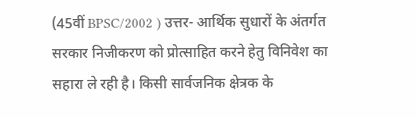(45वीं BPSC/2002 ) उत्तर- आर्थिक सुधारों के अंतर्गत सरकार निजीकरण को प्रोत्साहित करने हेतु विनिवेश का सहारा ले रही है। किसी सार्वजनिक क्षेत्रक के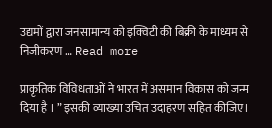उद्यमों द्वारा जनसामान्य को इक्विटी की बिक्री के माध्यम से निजीकरण … Read more

प्राकृतिक विविधताओं ने भारत में असमान विकास को जन्म दिया है । ” इसकी व्याख्या उचित उदाहरण सहित कीजिए।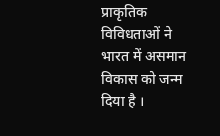प्राकृतिक विविधताओं ने भारत में असमान विकास को जन्म दिया है ।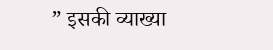” इसकी व्याख्या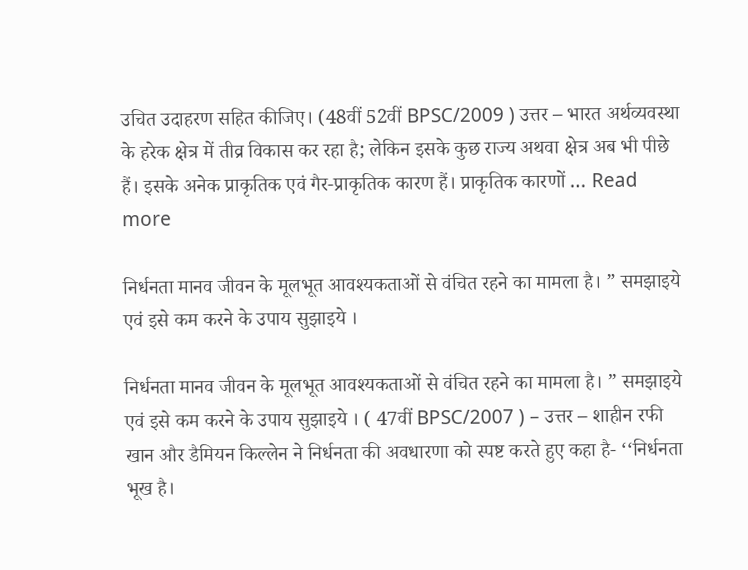उचित उदाहरण सहित कीजिए। (48वीं 52वीं BPSC/2009 ) उत्तर – भारत अर्थव्यवस्था के हरेक क्षेत्र में तीव्र विकास कर रहा है; लेकिन इसके कुछ राज्य अथवा क्षेत्र अब भी पीछे हैं। इसके अनेक प्राकृतिक एवं गैर-प्राकृतिक कारण हैं। प्राकृतिक कारणों … Read more

निर्धनता मानव जीवन के मूलभूत आवश्यकताओं से वंचित रहने का मामला है। ” समझाइये एवं इसे कम करने के उपाय सुझाइये ।

निर्धनता मानव जीवन के मूलभूत आवश्यकताओं से वंचित रहने का मामला है। ” समझाइये एवं इसे कम करने के उपाय सुझाइये । ( 47वीं BPSC/2007 ) – उत्तर – शाहीन रफी खान और डैमियन किल्लेन ने निर्धनता की अवधारणा को स्पष्ट करते हुए कहा है- ‘‘निर्धनता भूख है।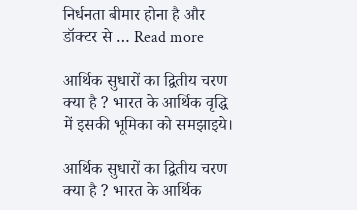निर्धनता बीमार होना है और डॉक्टर से … Read more

आर्थिक सुधारों का द्वितीय चरण क्या है ? भारत के आर्थिक वृद्धि में इसकी भूमिका को समझाइये।

आर्थिक सुधारों का द्वितीय चरण क्या है ? भारत के आर्थिक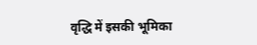वृद्धि में इसकी भूमिका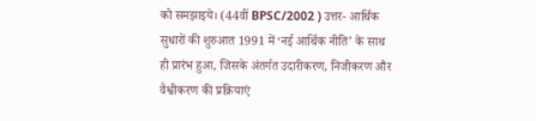को समझाइये। (44वीं BPSC/2002 ) उत्तर- आर्थिक सुधारों की शुरुआत 1991 में ‘नई आर्थिक नीति’ के साथ ही प्रारंभ हुआ, जिसके अंतर्गत उदारीकरण, निजीकरण और वैश्वीकरण की प्रक्रियाएं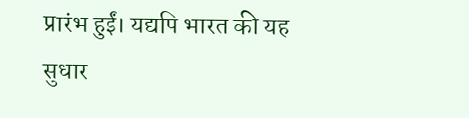प्रारंभ हुईं। यद्यपि भारत की यह सुधार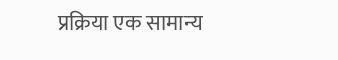प्रक्रिया एक सामान्य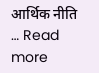आर्थिक नीति … Read more